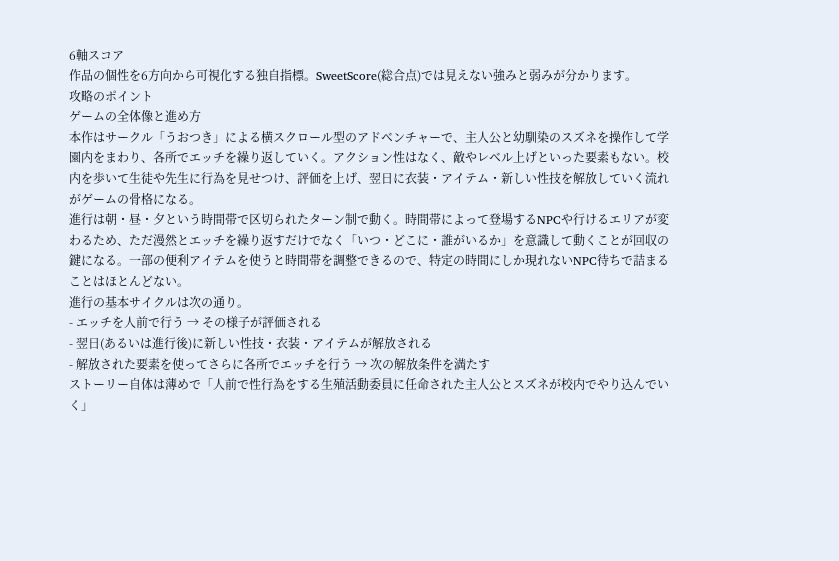6軸スコア
作品の個性を6方向から可視化する独自指標。SweetScore(総合点)では見えない強みと弱みが分かります。
攻略のポイント
ゲームの全体像と進め方
本作はサークル「うおつき」による横スクロール型のアドベンチャーで、主人公と幼馴染のスズネを操作して学園内をまわり、各所でエッチを繰り返していく。アクション性はなく、敵やレベル上げといった要素もない。校内を歩いて生徒や先生に行為を見せつけ、評価を上げ、翌日に衣装・アイテム・新しい性技を解放していく流れがゲームの骨格になる。
進行は朝・昼・夕という時間帯で区切られたターン制で動く。時間帯によって登場するNPCや行けるエリアが変わるため、ただ漫然とエッチを繰り返すだけでなく「いつ・どこに・誰がいるか」を意識して動くことが回収の鍵になる。一部の便利アイテムを使うと時間帯を調整できるので、特定の時間にしか現れないNPC待ちで詰まることはほとんどない。
進行の基本サイクルは次の通り。
- エッチを人前で行う → その様子が評価される
- 翌日(あるいは進行後)に新しい性技・衣装・アイテムが解放される
- 解放された要素を使ってさらに各所でエッチを行う → 次の解放条件を満たす
ストーリー自体は薄めで「人前で性行為をする生殖活動委員に任命された主人公とスズネが校内でやり込んでいく」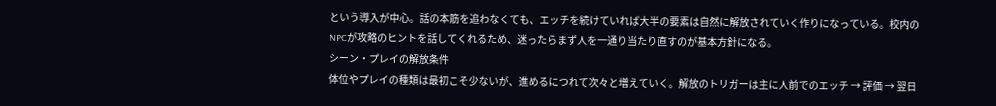という導入が中心。話の本筋を追わなくても、エッチを続けていれば大半の要素は自然に解放されていく作りになっている。校内のNPCが攻略のヒントを話してくれるため、迷ったらまず人を一通り当たり直すのが基本方針になる。
シーン・プレイの解放条件
体位やプレイの種類は最初こそ少ないが、進めるにつれて次々と増えていく。解放のトリガーは主に人前でのエッチ → 評価 → 翌日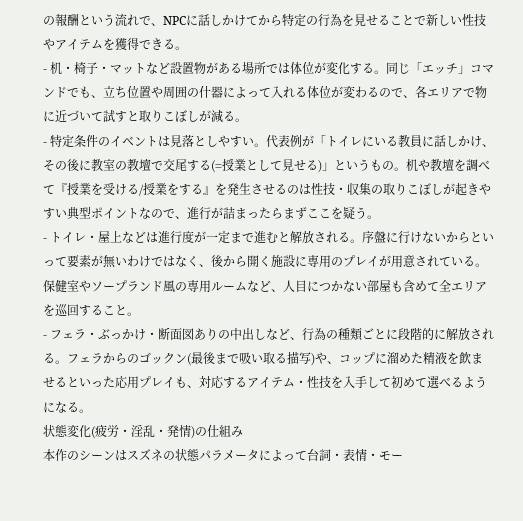の報酬という流れで、NPCに話しかけてから特定の行為を見せることで新しい性技やアイテムを獲得できる。
- 机・椅子・マットなど設置物がある場所では体位が変化する。同じ「エッチ」コマンドでも、立ち位置や周囲の什器によって入れる体位が変わるので、各エリアで物に近づいて試すと取りこぼしが減る。
- 特定条件のイベントは見落としやすい。代表例が「トイレにいる教員に話しかけ、その後に教室の教壇で交尾する(=授業として見せる)」というもの。机や教壇を調べて『授業を受ける/授業をする』を発生させるのは性技・収集の取りこぼしが起きやすい典型ポイントなので、進行が詰まったらまずここを疑う。
- トイレ・屋上などは進行度が一定まで進むと解放される。序盤に行けないからといって要素が無いわけではなく、後から開く施設に専用のプレイが用意されている。保健室やソープランド風の専用ルームなど、人目につかない部屋も含めて全エリアを巡回すること。
- フェラ・ぶっかけ・断面図ありの中出しなど、行為の種類ごとに段階的に解放される。フェラからのゴックン(最後まで吸い取る描写)や、コップに溜めた精液を飲ませるといった応用プレイも、対応するアイテム・性技を入手して初めて選べるようになる。
状態変化(疲労・淫乱・発情)の仕組み
本作のシーンはスズネの状態パラメータによって台詞・表情・モー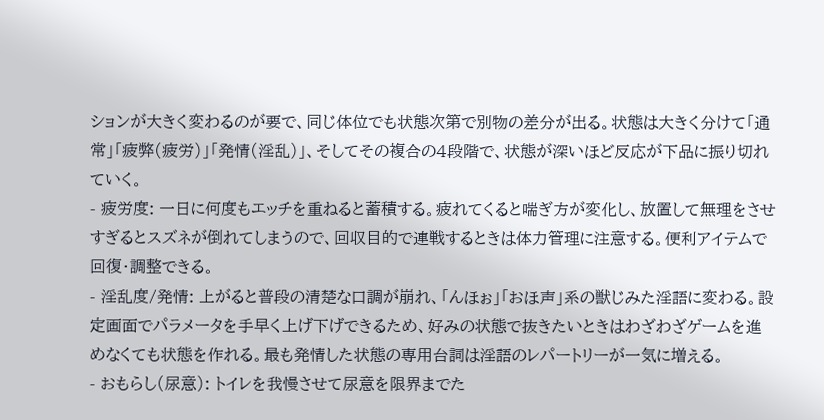ションが大きく変わるのが要で、同じ体位でも状態次第で別物の差分が出る。状態は大きく分けて「通常」「疲弊(疲労)」「発情(淫乱)」、そしてその複合の4段階で、状態が深いほど反応が下品に振り切れていく。
- 疲労度: 一日に何度もエッチを重ねると蓄積する。疲れてくると喘ぎ方が変化し、放置して無理をさせすぎるとスズネが倒れてしまうので、回収目的で連戦するときは体力管理に注意する。便利アイテムで回復・調整できる。
- 淫乱度/発情: 上がると普段の清楚な口調が崩れ、「んほぉ」「おほ声」系の獣じみた淫語に変わる。設定画面でパラメータを手早く上げ下げできるため、好みの状態で抜きたいときはわざわざゲームを進めなくても状態を作れる。最も発情した状態の専用台詞は淫語のレパートリーが一気に増える。
- おもらし(尿意): トイレを我慢させて尿意を限界までた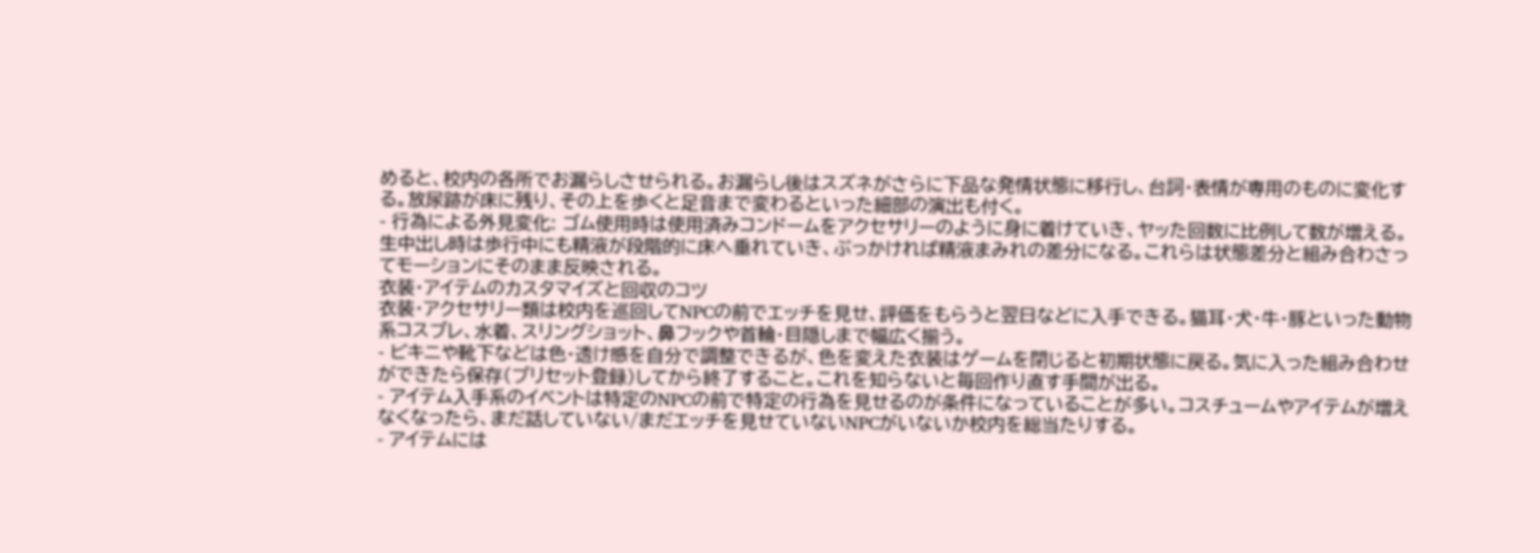めると、校内の各所でお漏らしさせられる。お漏らし後はスズネがさらに下品な発情状態に移行し、台詞・表情が専用のものに変化する。放尿跡が床に残り、その上を歩くと足音まで変わるといった細部の演出も付く。
- 行為による外見変化: ゴム使用時は使用済みコンドームをアクセサリーのように身に着けていき、ヤッた回数に比例して数が増える。生中出し時は歩行中にも精液が段階的に床へ垂れていき、ぶっかければ精液まみれの差分になる。これらは状態差分と組み合わさってモーションにそのまま反映される。
衣装・アイテムのカスタマイズと回収のコツ
衣装・アクセサリー類は校内を巡回してNPCの前でエッチを見せ、評価をもらうと翌日などに入手できる。猫耳・犬・牛・豚といった動物系コスプレ、水着、スリングショット、鼻フックや首輪・目隠しまで幅広く揃う。
- ビキニや靴下などは色・透け感を自分で調整できるが、色を変えた衣装はゲームを閉じると初期状態に戻る。気に入った組み合わせができたら保存(プリセット登録)してから終了すること。これを知らないと毎回作り直す手間が出る。
- アイテム入手系のイベントは特定のNPCの前で特定の行為を見せるのが条件になっていることが多い。コスチュームやアイテムが増えなくなったら、まだ話していない/まだエッチを見せていないNPCがいないか校内を総当たりする。
- アイテムには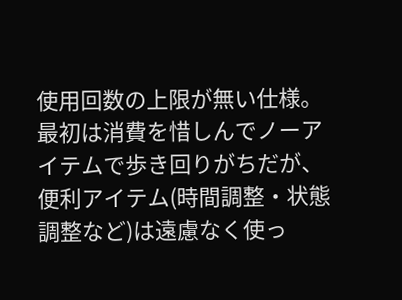使用回数の上限が無い仕様。最初は消費を惜しんでノーアイテムで歩き回りがちだが、便利アイテム(時間調整・状態調整など)は遠慮なく使っ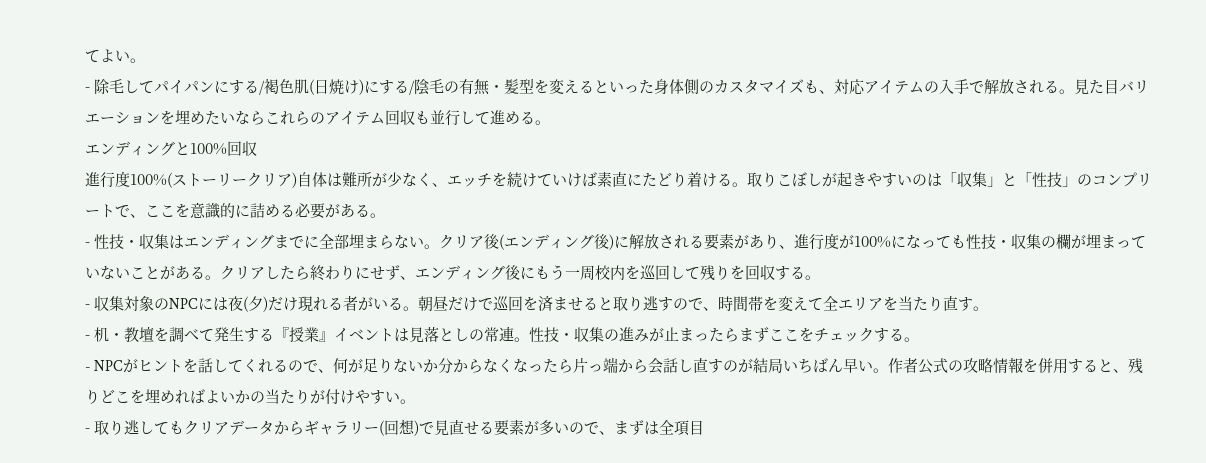てよい。
- 除毛してパイパンにする/褐色肌(日焼け)にする/陰毛の有無・髪型を変えるといった身体側のカスタマイズも、対応アイテムの入手で解放される。見た目バリエーションを埋めたいならこれらのアイテム回収も並行して進める。
エンディングと100%回収
進行度100%(ストーリークリア)自体は難所が少なく、エッチを続けていけば素直にたどり着ける。取りこぼしが起きやすいのは「収集」と「性技」のコンプリートで、ここを意識的に詰める必要がある。
- 性技・収集はエンディングまでに全部埋まらない。クリア後(エンディング後)に解放される要素があり、進行度が100%になっても性技・収集の欄が埋まっていないことがある。クリアしたら終わりにせず、エンディング後にもう一周校内を巡回して残りを回収する。
- 収集対象のNPCには夜(夕)だけ現れる者がいる。朝昼だけで巡回を済ませると取り逃すので、時間帯を変えて全エリアを当たり直す。
- 机・教壇を調べて発生する『授業』イベントは見落としの常連。性技・収集の進みが止まったらまずここをチェックする。
- NPCがヒントを話してくれるので、何が足りないか分からなくなったら片っ端から会話し直すのが結局いちばん早い。作者公式の攻略情報を併用すると、残りどこを埋めればよいかの当たりが付けやすい。
- 取り逃してもクリアデータからギャラリー(回想)で見直せる要素が多いので、まずは全項目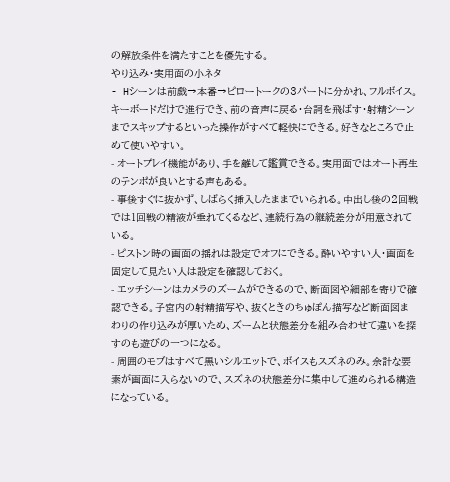の解放条件を満たすことを優先する。
やり込み・実用面の小ネタ
- Hシーンは前戯→本番→ピロートークの3パートに分かれ、フルボイス。キーボードだけで進行でき、前の音声に戻る・台詞を飛ばす・射精シーンまでスキップするといった操作がすべて軽快にできる。好きなところで止めて使いやすい。
- オートプレイ機能があり、手を離して鑑賞できる。実用面ではオート再生のテンポが良いとする声もある。
- 事後すぐに抜かず、しばらく挿入したままでいられる。中出し後の2回戦では1回戦の精液が垂れてくるなど、連続行為の継続差分が用意されている。
- ピストン時の画面の揺れは設定でオフにできる。酔いやすい人・画面を固定して見たい人は設定を確認しておく。
- エッチシーンはカメラのズームができるので、断面図や細部を寄りで確認できる。子宮内の射精描写や、抜くときのちゅぽん描写など断面図まわりの作り込みが厚いため、ズームと状態差分を組み合わせて違いを探すのも遊びの一つになる。
- 周囲のモブはすべて黒いシルエットで、ボイスもスズネのみ。余計な要素が画面に入らないので、スズネの状態差分に集中して進められる構造になっている。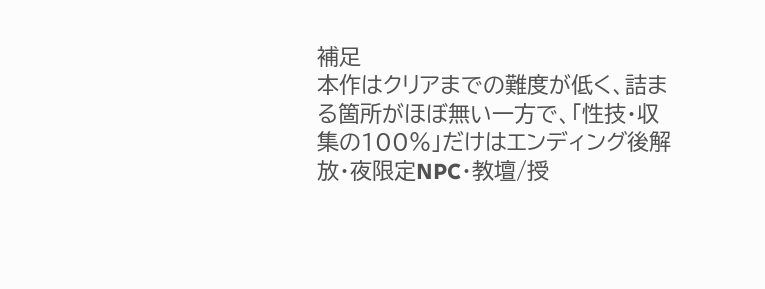補足
本作はクリアまでの難度が低く、詰まる箇所がほぼ無い一方で、「性技・収集の100%」だけはエンディング後解放・夜限定NPC・教壇/授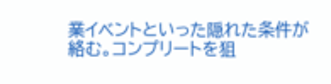業イベントといった隠れた条件が絡む。コンプリートを狙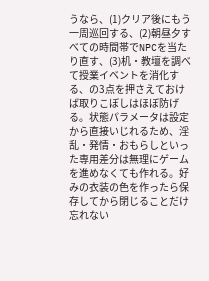うなら、(1)クリア後にもう一周巡回する、(2)朝昼夕すべての時間帯でNPCを当たり直す、(3)机・教壇を調べて授業イベントを消化する、の3点を押さえておけば取りこぼしはほぼ防げる。状態パラメータは設定から直接いじれるため、淫乱・発情・おもらしといった専用差分は無理にゲームを進めなくても作れる。好みの衣装の色を作ったら保存してから閉じることだけ忘れない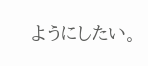ようにしたい。